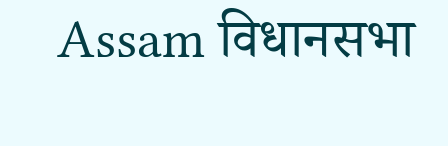Assam विधानसभा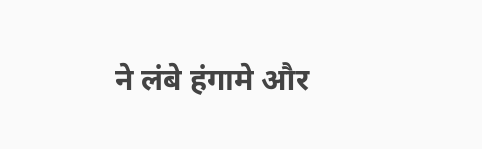ने लंबे हंगामे और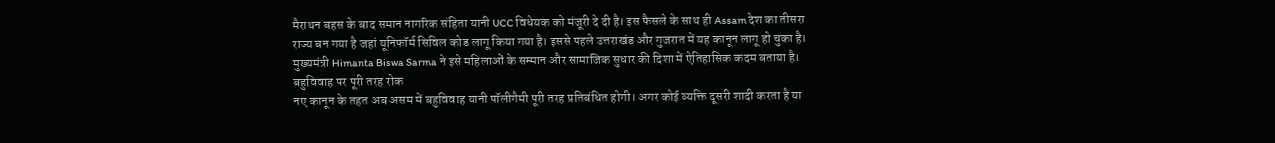मैराथन बहस के बाद समान नागरिक संहिता यानी UCC विधेयक को मंजूरी दे दी है। इस फैसले के साथ ही Assam देश का तीसरा राज्य बन गया है जहां यूनिफॉर्म सिविल कोड लागू किया गया है। इससे पहले उत्तराखंड और गुजरात में यह कानून लागू हो चुका है। मुख्यमंत्री Himanta Biswa Sarma ने इसे महिलाओं के सम्मान और सामाजिक सुधार की दिशा में ऐतिहासिक कदम बताया है।
बहुविवाह पर पूरी तरह रोक
नए कानून के तहत अब असम में बहुविवाह यानी पॉलीगैमी पूरी तरह प्रतिबंधित होगी। अगर कोई व्यक्ति दूसरी शादी करता है या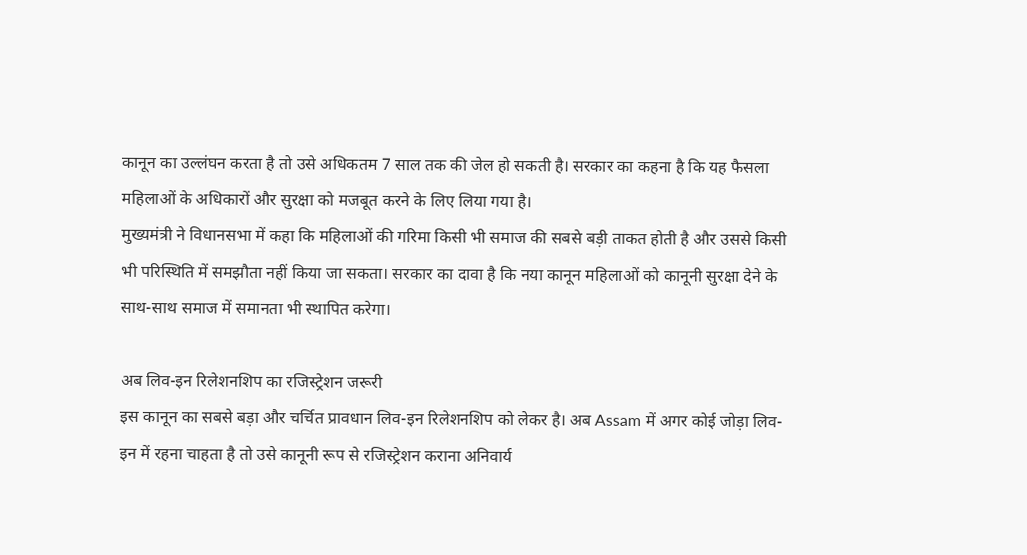कानून का उल्लंघन करता है तो उसे अधिकतम 7 साल तक की जेल हो सकती है। सरकार का कहना है कि यह फैसला महिलाओं के अधिकारों और सुरक्षा को मजबूत करने के लिए लिया गया है।
मुख्यमंत्री ने विधानसभा में कहा कि महिलाओं की गरिमा किसी भी समाज की सबसे बड़ी ताकत होती है और उससे किसी भी परिस्थिति में समझौता नहीं किया जा सकता। सरकार का दावा है कि नया कानून महिलाओं को कानूनी सुरक्षा देने के साथ-साथ समाज में समानता भी स्थापित करेगा।

अब लिव-इन रिलेशनशिप का रजिस्ट्रेशन जरूरी
इस कानून का सबसे बड़ा और चर्चित प्रावधान लिव-इन रिलेशनशिप को लेकर है। अब Assam में अगर कोई जोड़ा लिव-इन में रहना चाहता है तो उसे कानूनी रूप से रजिस्ट्रेशन कराना अनिवार्य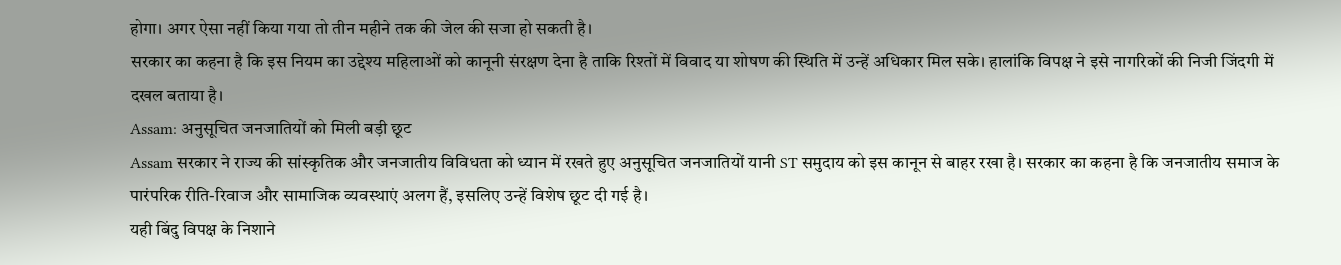होगा। अगर ऐसा नहीं किया गया तो तीन महीने तक की जेल की सजा हो सकती है।
सरकार का कहना है कि इस नियम का उद्देश्य महिलाओं को कानूनी संरक्षण देना है ताकि रिश्तों में विवाद या शोषण की स्थिति में उन्हें अधिकार मिल सके। हालांकि विपक्ष ने इसे नागरिकों की निजी जिंदगी में दखल बताया है।
Assam: अनुसूचित जनजातियों को मिली बड़ी छूट
Assam सरकार ने राज्य की सांस्कृतिक और जनजातीय विविधता को ध्यान में रखते हुए अनुसूचित जनजातियों यानी ST समुदाय को इस कानून से बाहर रखा है। सरकार का कहना है कि जनजातीय समाज के पारंपरिक रीति-रिवाज और सामाजिक व्यवस्थाएं अलग हैं, इसलिए उन्हें विशेष छूट दी गई है।
यही बिंदु विपक्ष के निशाने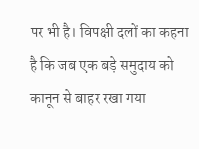पर भी है। विपक्षी दलों का कहना है कि जब एक बड़े समुदाय को कानून से बाहर रखा गया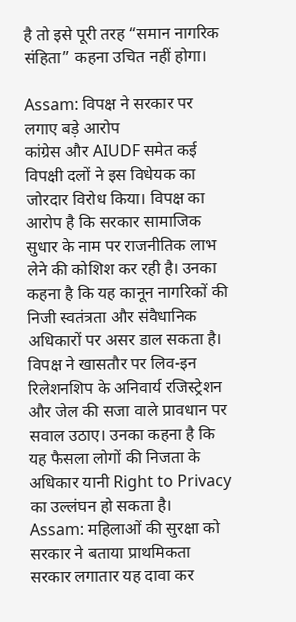है तो इसे पूरी तरह “समान नागरिक संहिता” कहना उचित नहीं होगा।

Assam: विपक्ष ने सरकार पर लगाए बड़े आरोप
कांग्रेस और AIUDF समेत कई विपक्षी दलों ने इस विधेयक का जोरदार विरोध किया। विपक्ष का आरोप है कि सरकार सामाजिक सुधार के नाम पर राजनीतिक लाभ लेने की कोशिश कर रही है। उनका कहना है कि यह कानून नागरिकों की निजी स्वतंत्रता और संवैधानिक अधिकारों पर असर डाल सकता है।
विपक्ष ने खासतौर पर लिव-इन रिलेशनशिप के अनिवार्य रजिस्ट्रेशन और जेल की सजा वाले प्रावधान पर सवाल उठाए। उनका कहना है कि यह फैसला लोगों की निजता के अधिकार यानी Right to Privacy का उल्लंघन हो सकता है।
Assam: महिलाओं की सुरक्षा को सरकार ने बताया प्राथमिकता
सरकार लगातार यह दावा कर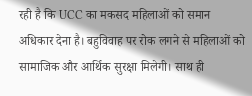रही है कि UCC का मकसद महिलाओं को समान अधिकार देना है। बहुविवाह पर रोक लगने से महिलाओं को सामाजिक और आर्थिक सुरक्षा मिलेगी। साथ ही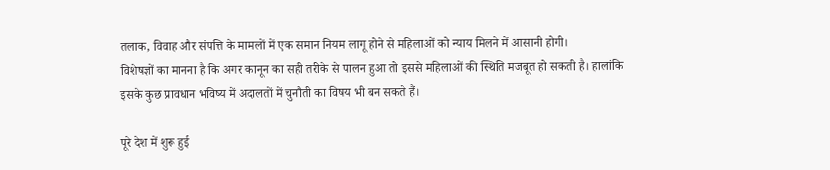तलाक, विवाह और संपत्ति के मामलों में एक समान नियम लागू होने से महिलाओं को न्याय मिलने में आसानी होगी।
विशेषज्ञों का मानना है कि अगर कानून का सही तरीके से पालन हुआ तो इससे महिलाओं की स्थिति मजबूत हो सकती है। हालांकि इसके कुछ प्रावधान भविष्य में अदालतों में चुनौती का विषय भी बन सकते हैं।

पूरे देश में शुरू हुई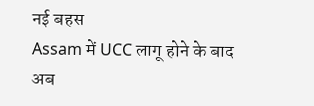नई बहस
Assam में UCC लागू होने के बाद अब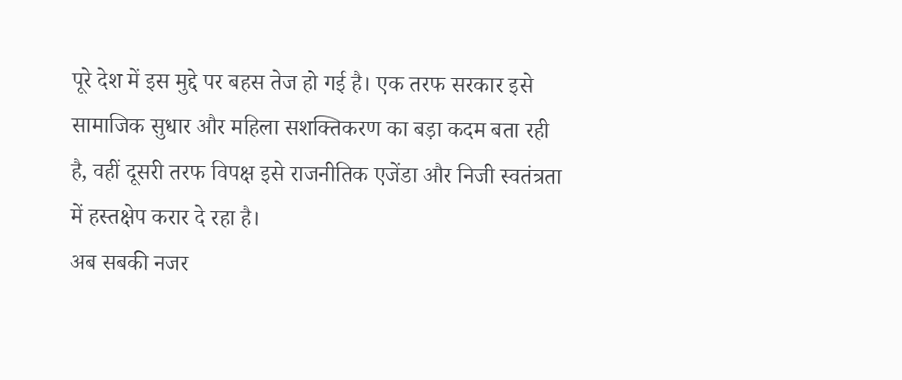पूरे देश में इस मुद्दे पर बहस तेज हो गई है। एक तरफ सरकार इसे सामाजिक सुधार और महिला सशक्तिकरण का बड़ा कदम बता रही है, वहीं दूसरी तरफ विपक्ष इसे राजनीतिक एजेंडा और निजी स्वतंत्रता में हस्तक्षेप करार दे रहा है।
अब सबकी नजर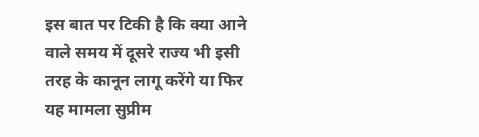इस बात पर टिकी है कि क्या आने वाले समय में दूसरे राज्य भी इसी तरह के कानून लागू करेंगे या फिर यह मामला सुप्रीम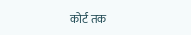कोर्ट तक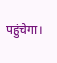पहुंचेगा।